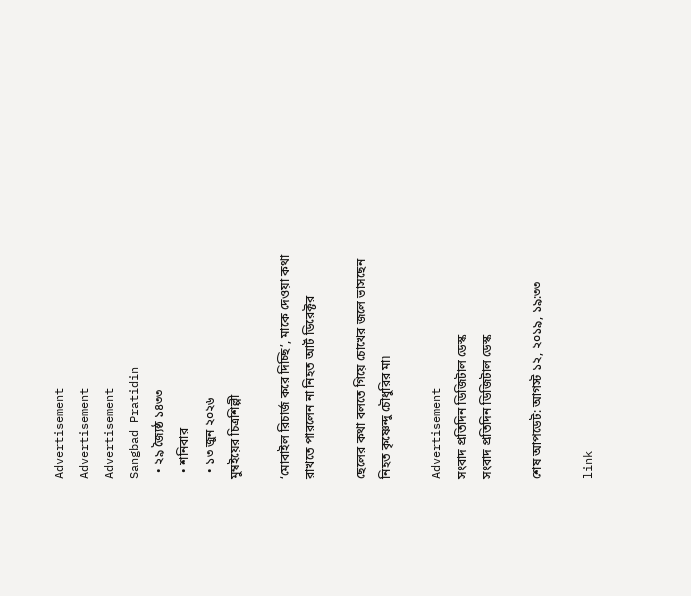Advertisement
Advertisement
Advertisement
Sangbad Pratidin
  • ২৯ জ্যৈষ্ঠ ১৪৩৩
  • শনিবার
  • ১৩ জুন ২০২৬
মুম্বইয়ের চিত্রশিল্পী

‘মোবাইল রিচার্জ করে দিচ্ছি’, মাকে দেওয়া কথা রাখতে পারলেন না নিহত আর্ট ডিরেক্টর

ছেলের কথা বলতে গিয়ে চোখের জলে ভাসছেন নিহত কৃষ্ণেন্দু চৌধুরির মা৷

Advertisement
সংবাদ প্রতিদিন ডিজিটাল ডেস্ক
সংবাদ প্রতিদিন ডিজিটাল ডেস্ক

শেষ আপডেট: আগস্ট ১২, ২০১৯, ১৯:৩৩

link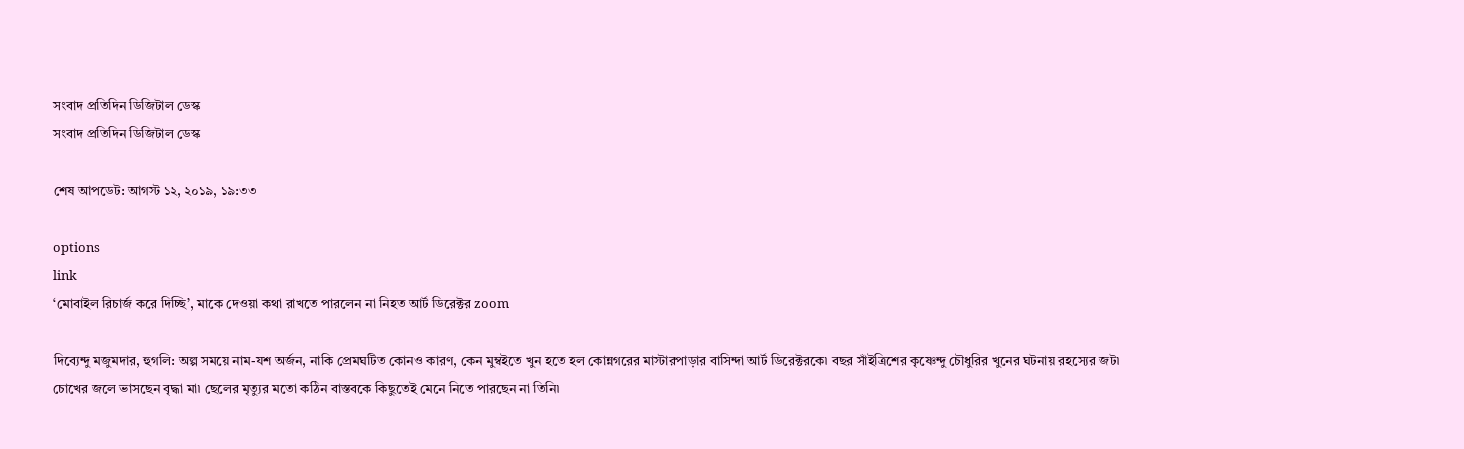সংবাদ প্রতিদিন ডিজিটাল ডেস্ক
সংবাদ প্রতিদিন ডিজিটাল ডেস্ক

শেষ আপডেট: আগস্ট ১২, ২০১৯, ১৯:৩৩

options
link
‘মোবাইল রিচার্জ করে দিচ্ছি’, মাকে দেওয়া কথা রাখতে পারলেন না নিহত আর্ট ডিরেক্টর zoom

দিব্যেন্দু মজুমদার, হুগলি: অল্প সময়ে নাম-যশ অর্জন, নাকি প্রেমঘটিত কোনও কারণ, কেন মুম্বইতে খুন হতে হল কোন্নগরের মাস্টারপাড়ার বাসিন্দা আর্ট ডিরেক্টরকে৷ বছর সাঁইত্রিশের কৃষ্ণেন্দু চৌধুরির খুনের ঘটনায় রহস্যের জট৷ চোখের জলে ভাসছেন বৃদ্ধা মা৷ ছেলের মৃত্যুর মতো কঠিন বাস্তবকে কিছুতেই মেনে নিতে পারছেন না তিনি৷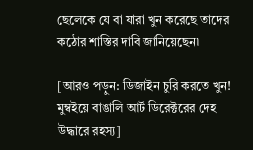ছেলেকে যে বা যারা খুন করেছে তাদের কঠোর শাস্তির দাবি জানিয়েছেন৷

[আরও পড়ুন: ডিজাইন চুরি করতে খুন! মুম্বইয়ে বাঙালি আর্ট ডিরেক্টরের দেহ উদ্ধারে রহস্য]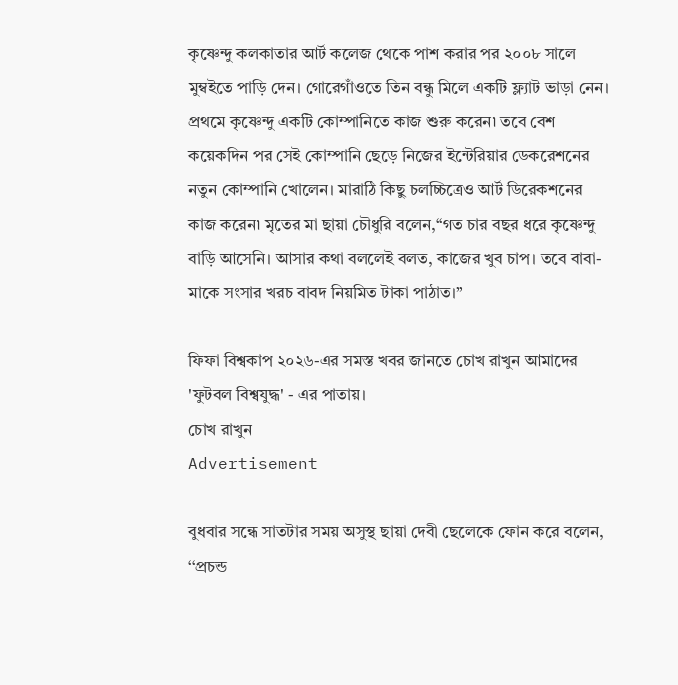কৃষ্ণেন্দু কলকাতার আর্ট কলেজ থেকে পাশ করার পর ২০০৮ সালে মুম্বইতে পাড়ি দেন। গোরেগাঁওতে তিন বন্ধু মিলে একটি ফ্ল্যাট ভাড়া নেন। প্রথমে কৃষ্ণেন্দু একটি কোম্পানিতে কাজ শুরু করেন৷ তবে বেশ কয়েকদিন পর সেই কোম্পানি ছেড়ে নিজের ইন্টেরিয়ার ডেকরেশনের নতুন কোম্পানি খোলেন। মারাঠি কিছু চলচ্চিত্রেও আর্ট ডিরেকশনের কাজ করেন৷ মৃতের মা ছায়া চৌধুরি বলেন,‘‘গত চার বছর ধরে কৃষ্ণেন্দু বাড়ি আসেনি। আসার কথা বললেই বলত, কাজের খুব চাপ। তবে বাবা-মাকে সংসার খরচ বাবদ নিয়মিত টাকা পাঠাত।’’

ফিফা বিশ্বকাপ ২০২৬-এর সমস্ত খবর জানতে চোখ রাখুন আমাদের 'ফুটবল বিশ্বযুদ্ধ' - এর পাতায়।
চোখ রাখুন
Advertisement

বুধবার সন্ধে সাতটার সময় অসুস্থ ছায়া দেবী ছেলেকে ফোন করে বলেন, ‘‘প্রচন্ড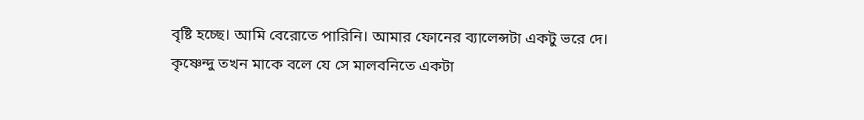বৃষ্টি হচ্ছে। আমি বেরোতে পারিনি। আমার ফোনের ব্যালেন্সটা একটু ভরে দে। কৃষ্ণেন্দু তখন মাকে বলে যে সে মালবনিতে একটা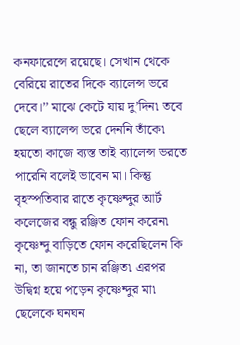কনফারেন্সে রয়েছে। সেখান থেকে বেরিয়ে রাতের দিকে ব্যালেন্স ভরে দেবে।’’ মাঝে কেটে যায় দু’দিন৷ তবে ছেলে ব্যালেন্স ভরে দেননি তাঁকে৷ হয়তো কাজে ব্যস্ত তাই ব্যালেন্স ভরতে পারেনি বলেই ভাবেন মা। কিন্তু বৃহস্পতিবার রাতে কৃষ্ণেন্দুর আর্ট কলেজের বন্ধু রঞ্জিত ফোন করেন৷ কৃষ্ণেন্দু বাড়িতে ফোন করেছিলেন কি না, তা জানতে চান রঞ্জিত৷ এরপর উদ্বিগ্ন হয়ে পড়েন কৃষ্ণেন্দুর মা৷ ছেলেকে ঘনঘন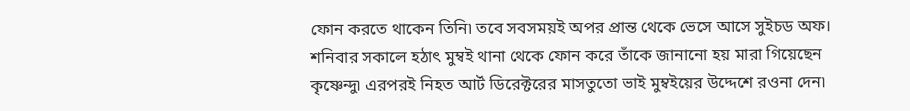ফোন করতে থাকেন তিনি৷ তবে সবসময়ই অপর প্রান্ত থেকে ভেসে আসে সুইচড অফ। শনিবার সকালে হঠাৎ মুম্বই থানা থেকে ফোন করে তাঁকে জানানো হয় মারা গিয়েছেন কৃষ্ণেন্দু৷ এরপরই নিহত আর্ট ডিরেক্টরের মাসতুতো ভাই মুম্বইয়ের উদ্দেশে রওনা দেন৷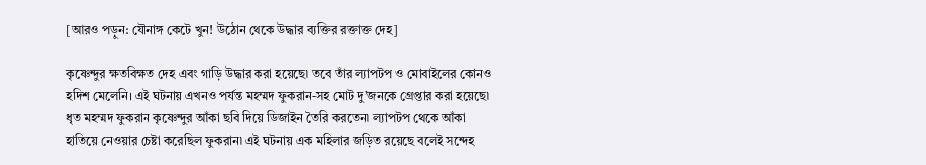[আরও পড়ুন: যৌনাঙ্গ কেটে খুন! উঠোন থেকে উদ্ধার ব্যক্তির রক্তাক্ত দেহ]

কৃষ্ণেন্দুর ক্ষতবিক্ষত দেহ এবং গাড়ি উদ্ধার করা হয়েছে৷ তবে তাঁর ল্যাপটপ ও মোবাইলের কোনও হদিশ মেলেনি। এই ঘটনায় এখনও পর্যন্ত মহম্মদ ফুকরান-সহ মোট দু’জনকে গ্রেপ্তার করা হয়েছে৷ ধৃত মহম্মদ ফুকরান কৃষ্ণেন্দুর আঁকা ছবি দিয়ে ডিজাইন তৈরি করতেন৷ ল্যাপটপ থেকে আঁকা হাতিয়ে নেওয়ার চেষ্টা করেছিল ফুকরান৷ এই ঘটনায় এক মহিলার জড়িত রয়েছে বলেই সন্দেহ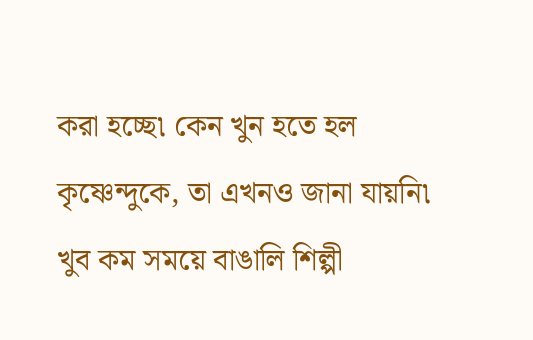করা হচ্ছে৷ কেন খুন হতে হল কৃষ্ণেন্দুকে, তা এখনও জানা যায়নি৷ খুব কম সময়ে বাঙালি শিল্পী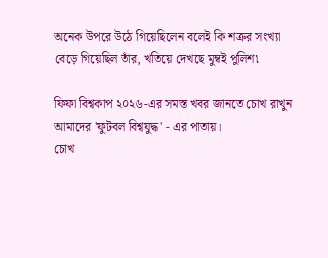অনেক উপরে উঠে গিয়েছিলেন বলেই কি শত্রুর সংখ্যা বেড়ে গিয়েছিল তাঁর, খতিয়ে দেখছে মুম্বই পুলিশ৷

ফিফা বিশ্বকাপ ২০২৬-এর সমস্ত খবর জানতে চোখ রাখুন আমাদের 'ফুটবল বিশ্বযুদ্ধ' - এর পাতায়।
চোখ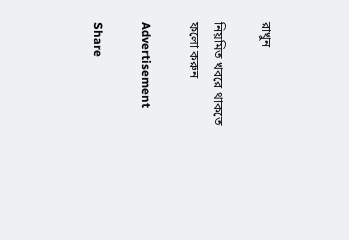রাখুন

নিয়মিত খবরে থাকতে ফলো করুন

Advertisement

Share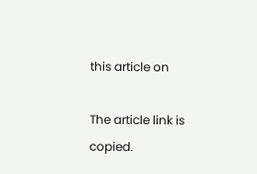this article on

The article link is copied.